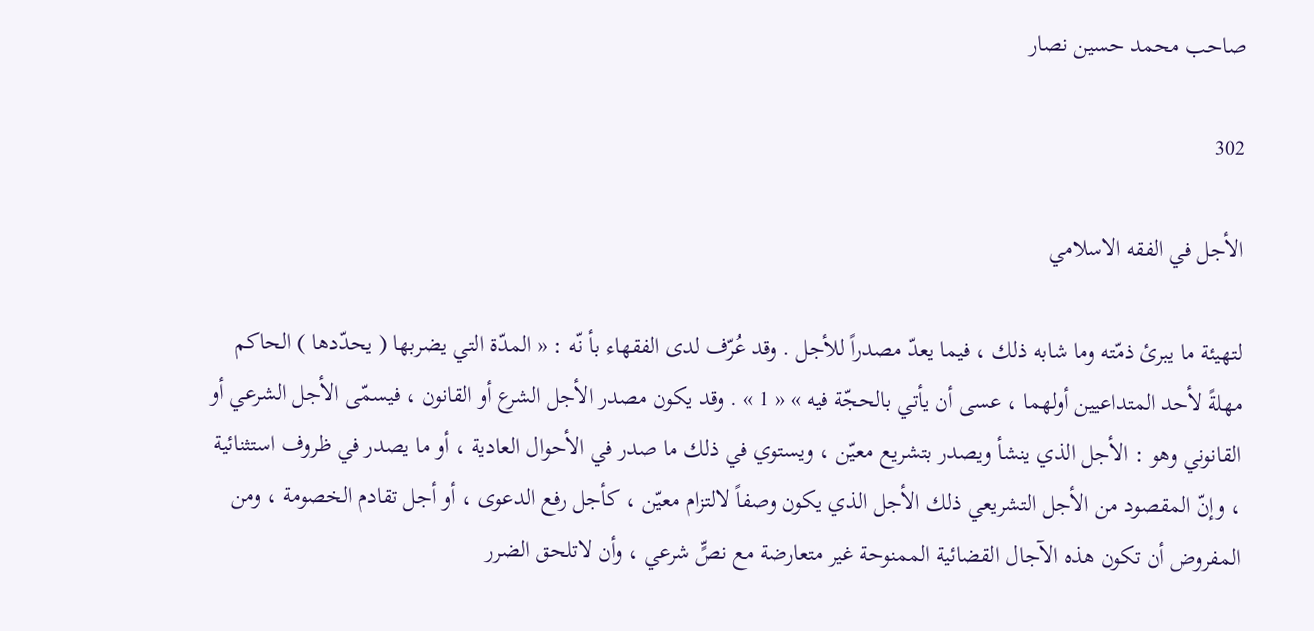صاحب محمد حسين نصار

302

الأجل في الفقه الاسلامي

لتهيئة ما يبرئ ذمّته وما شابه ذلك ، فيما يعدّ مصدراً للأجل . وقد عُرّف لدى الفقهاء بأ نّه : « المدّة التي يضربها ( يحدّدها ) الحاكم مهلةً لأحد المتداعيين أولهما ، عسى أن يأتي بالحجّة فيه » « 1 » . وقد يكون مصدر الأجل الشرع أو القانون ، فيسمّى الأجل الشرعي أو القانوني وهو : الأجل الذي ينشأ ويصدر بتشريع معيّن ، ويستوي في ذلك ما صدر في الأحوال العادية ، أو ما يصدر في ظروف استثنائية ، وإنّ المقصود من الأجل التشريعي ذلك الأجل الذي يكون وصفاً لالتزام معيّن ، كأجل رفع الدعوى ، أو أجل تقادم الخصومة ، ومن المفروض أن تكون هذه الآجال القضائية الممنوحة غير متعارضة مع نصٍّ شرعي ، وأن لاتلحق الضرر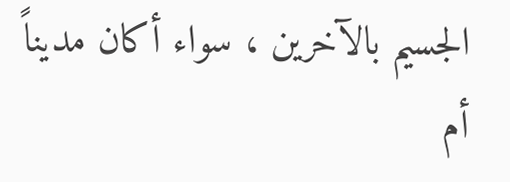الجسيم بالآخرين ، سواء أكان مديناً أم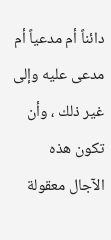دائناً أم مدعياً أم مدعى عليه وإلى غير ذلك ، وأن تكون هذه الآجال معقولة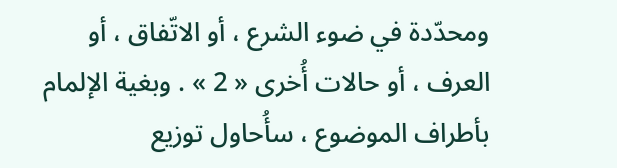ومحدّدة في ضوء الشرع ، أو الاتّفاق ، أو العرف ، أو حالات أُخرى « 2 » . وبغية الإلمام بأطراف الموضوع ، سأُحاول توزيع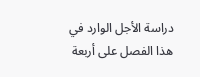دراسة الأجل الوارد في هذا الفصل على أربعة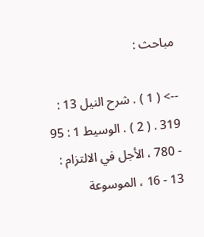مباحث :

--> ( 1 ) . شرح النيل 13 : 319 . ( 2 ) . الوسيط 1 : 95 - 780 ، الأجل في الالتزام : 13 - 16 ، الموسوعة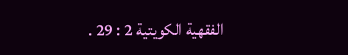الفقهية الكويتية 2 : 29 .